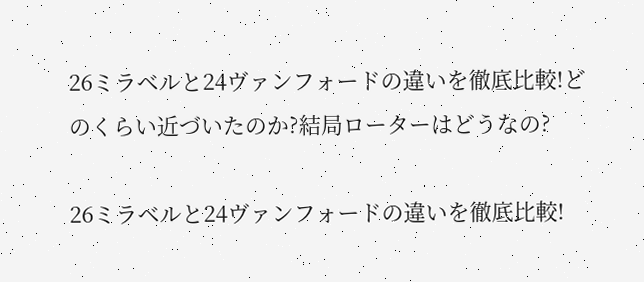26ミラベルと24ヴァンフォードの違いを徹底比較!どのくらい近づいたのか?結局ローターはどうなの?

26ミラベルと24ヴァンフォードの違いを徹底比較!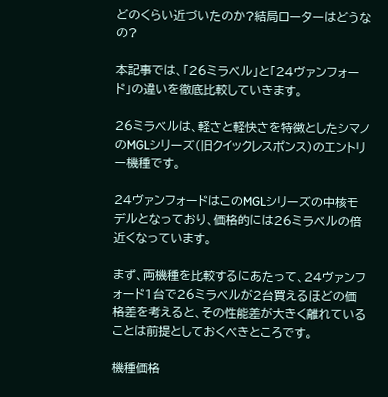どのくらい近づいたのか?結局ローターはどうなの?

本記事では、「26ミラベル」と「24ヴァンフォード」の違いを徹底比較していきます。

26ミラベルは、軽さと軽快さを特徴としたシマノのMGLシリーズ(旧クイックレスポンス)のエントリー機種です。

24ヴァンフォードはこのMGLシリーズの中核モデルとなっており、価格的には26ミラベルの倍近くなっています。

まず、両機種を比較するにあたって、24ヴァンフォード1台で26ミラベルが2台買えるほどの価格差を考えると、その性能差が大きく離れていることは前提としておくべきところです。

機種価格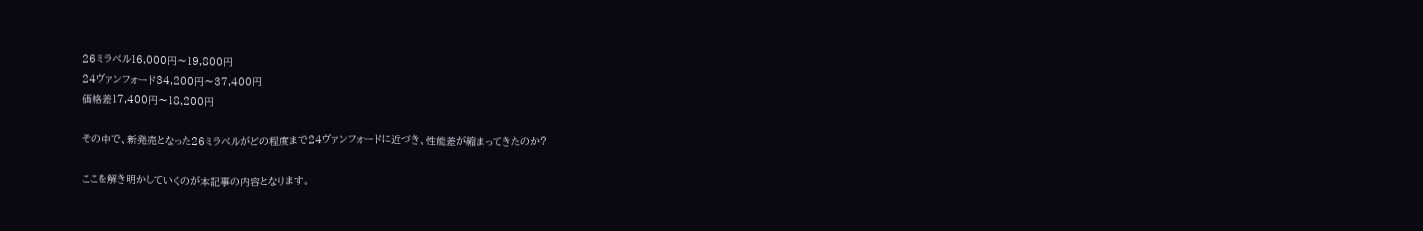26ミラベル16,000円〜19,800円
24ヴァンフォード34,200円〜37,400円
価格差17,400円〜18,200円

その中で、新発売となった26ミラベルがどの程度まで24ヴァンフォードに近づき、性能差が縮まってきたのか?

ここを解き明かしていくのが本記事の内容となります。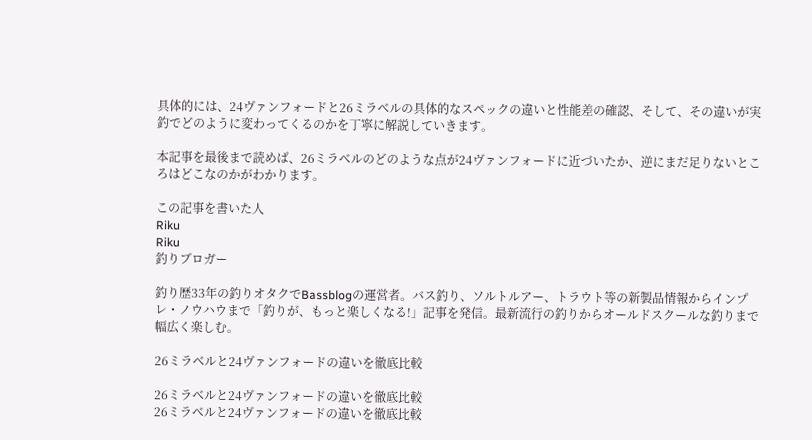具体的には、24ヴァンフォードと26ミラベルの具体的なスペックの違いと性能差の確認、そして、その違いが実釣でどのように変わってくるのかを丁寧に解説していきます。

本記事を最後まで読めば、26ミラベルのどのような点が24ヴァンフォードに近づいたか、逆にまだ足りないところはどこなのかがわかります。

この記事を書いた人
Riku
Riku
釣りブロガー

釣り歴33年の釣りオタクでBassblogの運営者。バス釣り、ソルトルアー、トラウト等の新製品情報からインプレ・ノウハウまで「釣りが、もっと楽しくなる!」記事を発信。最新流行の釣りからオールドスクールな釣りまで幅広く楽しむ。

26ミラベルと24ヴァンフォードの違いを徹底比較

26ミラベルと24ヴァンフォードの違いを徹底比較
26ミラベルと24ヴァンフォードの違いを徹底比較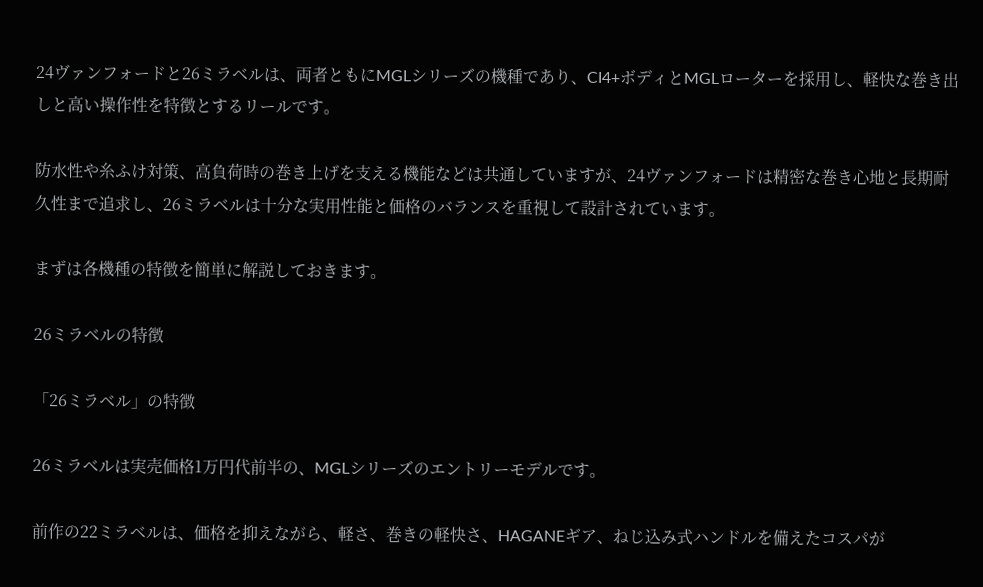24ヴァンフォードと26ミラベルは、両者ともにMGLシリーズの機種であり、CI4+ボディとMGLローターを採用し、軽快な巻き出しと高い操作性を特徴とするリールです。

防水性や糸ふけ対策、高負荷時の巻き上げを支える機能などは共通していますが、24ヴァンフォードは精密な巻き心地と長期耐久性まで追求し、26ミラベルは十分な実用性能と価格のバランスを重視して設計されています。

まずは各機種の特徴を簡単に解説しておきます。

26ミラベルの特徴

「26ミラベル」の特徴

26ミラベルは実売価格1万円代前半の、MGLシリーズのエントリーモデルです。

前作の22ミラベルは、価格を抑えながら、軽さ、巻きの軽快さ、HAGANEギア、ねじ込み式ハンドルを備えたコスパが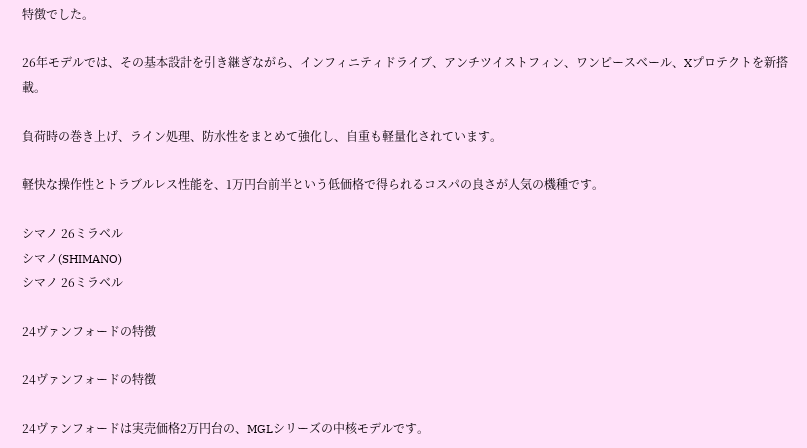特徴でした。

26年モデルでは、その基本設計を引き継ぎながら、インフィニティドライブ、アンチツイストフィン、ワンピースベール、Xプロテクトを新搭載。

負荷時の巻き上げ、ライン処理、防水性をまとめて強化し、自重も軽量化されています。

軽快な操作性とトラブルレス性能を、1万円台前半という低価格で得られるコスパの良さが人気の機種です。

シマノ 26ミラベル
シマノ(SHIMANO)
シマノ 26ミラベル

24ヴァンフォードの特徴

24ヴァンフォードの特徴

24ヴァンフォードは実売価格2万円台の、MGLシリーズの中核モデルです。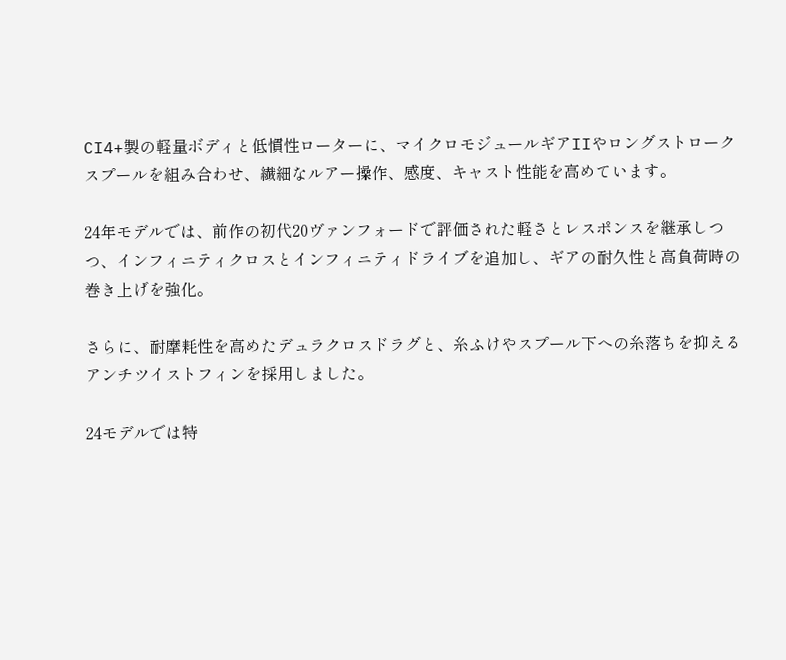CI4+製の軽量ボディと低慣性ローターに、マイクロモジュールギアIIやロングストロークスプールを組み合わせ、繊細なルアー操作、感度、キャスト性能を高めています。

24年モデルでは、前作の初代20ヴァンフォードで評価された軽さとレスポンスを継承しつつ、インフィニティクロスとインフィニティドライブを追加し、ギアの耐久性と高負荷時の巻き上げを強化。

さらに、耐摩耗性を高めたデュラクロスドラグと、糸ふけやスプール下への糸落ちを抑えるアンチツイストフィンを採用しました。

24モデルでは特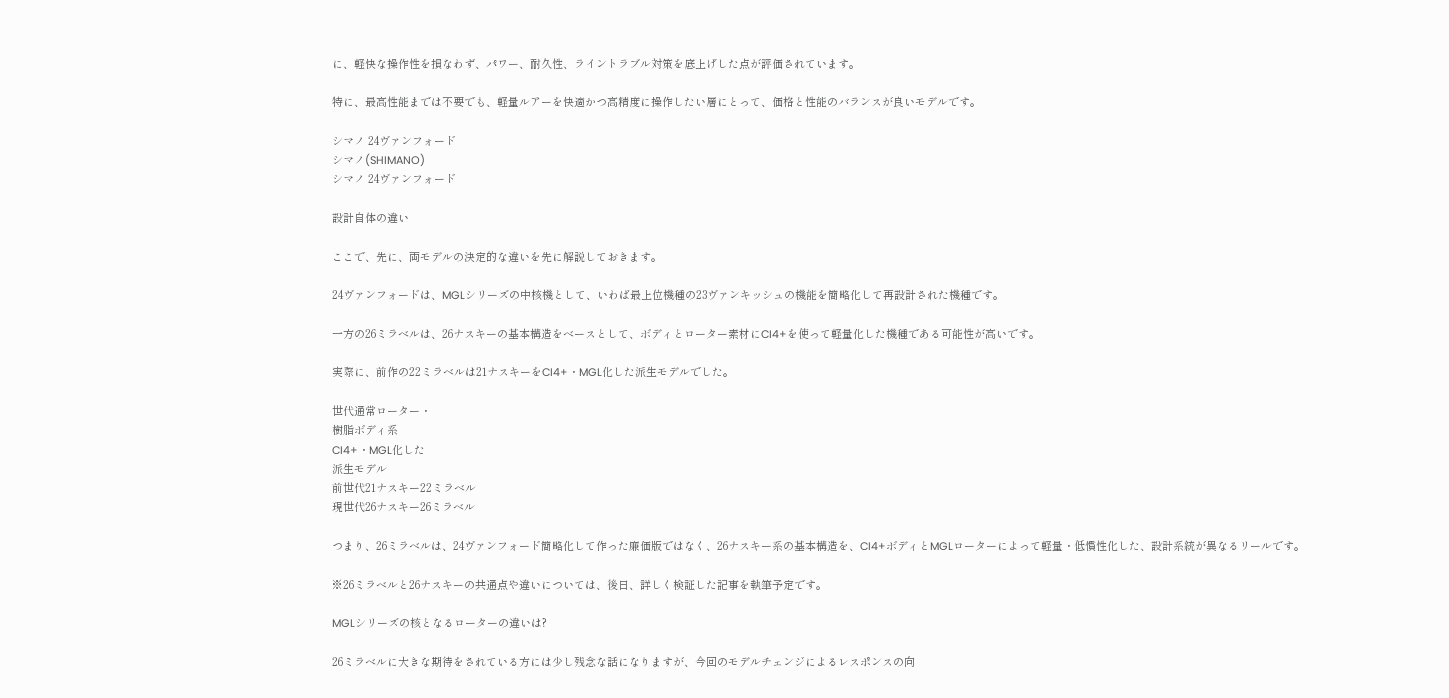に、軽快な操作性を損なわず、パワー、耐久性、ライントラブル対策を底上げした点が評価されています。

特に、最高性能までは不要でも、軽量ルアーを快適かつ高精度に操作したい層にとって、価格と性能のバランスが良いモデルです。

シマノ 24ヴァンフォード
シマノ(SHIMANO)
シマノ 24ヴァンフォード

設計自体の違い

ここで、先に、両モデルの決定的な違いを先に解説しておきます。

24ヴァンフォードは、MGLシリーズの中核機として、いわば最上位機種の23ヴァンキッシュの機能を簡略化して再設計された機種です。

一方の26ミラベルは、26ナスキーの基本構造をベースとして、ボディとローター素材にCI4+を使って軽量化した機種である可能性が高いです。

実際に、前作の22ミラベルは21ナスキーをCI4+・MGL化した派生モデルでした。

世代通常ローター・
樹脂ボディ系
CI4+・MGL化した
派生モデル
前世代21ナスキー22ミラベル
現世代26ナスキー26ミラベル

つまり、26ミラベルは、24ヴァンフォード簡略化して作った廉価版ではなく、26ナスキー系の基本構造を、CI4+ボディとMGLローターによって軽量・低慣性化した、設計系統が異なるリールです。

※26ミラベルと26ナスキーの共通点や違いについては、後日、詳しく検証した記事を執筆予定です。

MGLシリーズの核となるローターの違いは?

26ミラベルに大きな期待をされている方には少し残念な話になりますが、今回のモデルチェンジによるレスポンスの向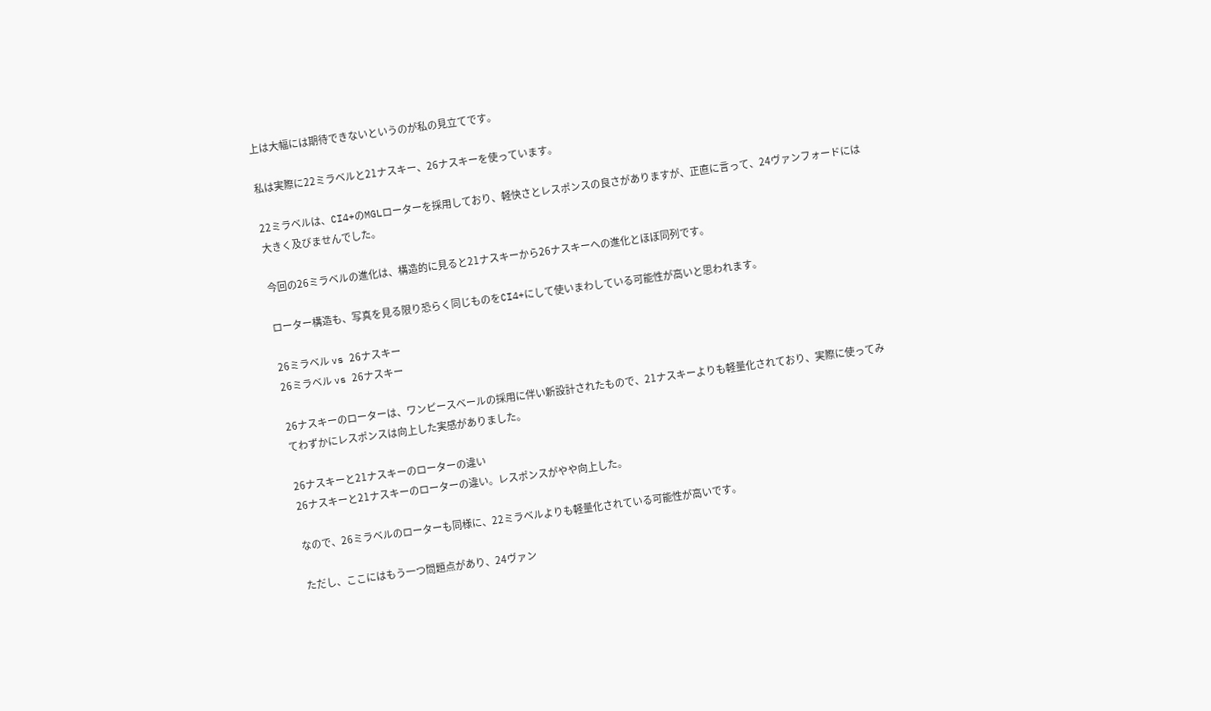上は大幅には期待できないというのが私の見立てです。

私は実際に22ミラベルと21ナスキー、26ナスキーを使っています。

22ミラベルは、CI4+のMGLローターを採用しており、軽快さとレスポンスの良さがありますが、正直に言って、24ヴァンフォードには大きく及びませんでした。

今回の26ミラベルの進化は、構造的に見ると21ナスキーから26ナスキーへの進化とほぼ同列です。

ローター構造も、写真を見る限り恐らく同じものをCI4+にして使いまわしている可能性が高いと思われます。

26ミラベル vs 26ナスキー
26ミラベル vs 26ナスキー

26ナスキーのローターは、ワンピースベールの採用に伴い新設計されたもので、21ナスキーよりも軽量化されており、実際に使ってみてわずかにレスポンスは向上した実感がありました。

26ナスキーと21ナスキーのローターの違い
26ナスキーと21ナスキーのローターの違い。レスポンスがやや向上した。

なので、26ミラベルのローターも同様に、22ミラベルよりも軽量化されている可能性が高いです。

ただし、ここにはもう一つ問題点があり、24ヴァン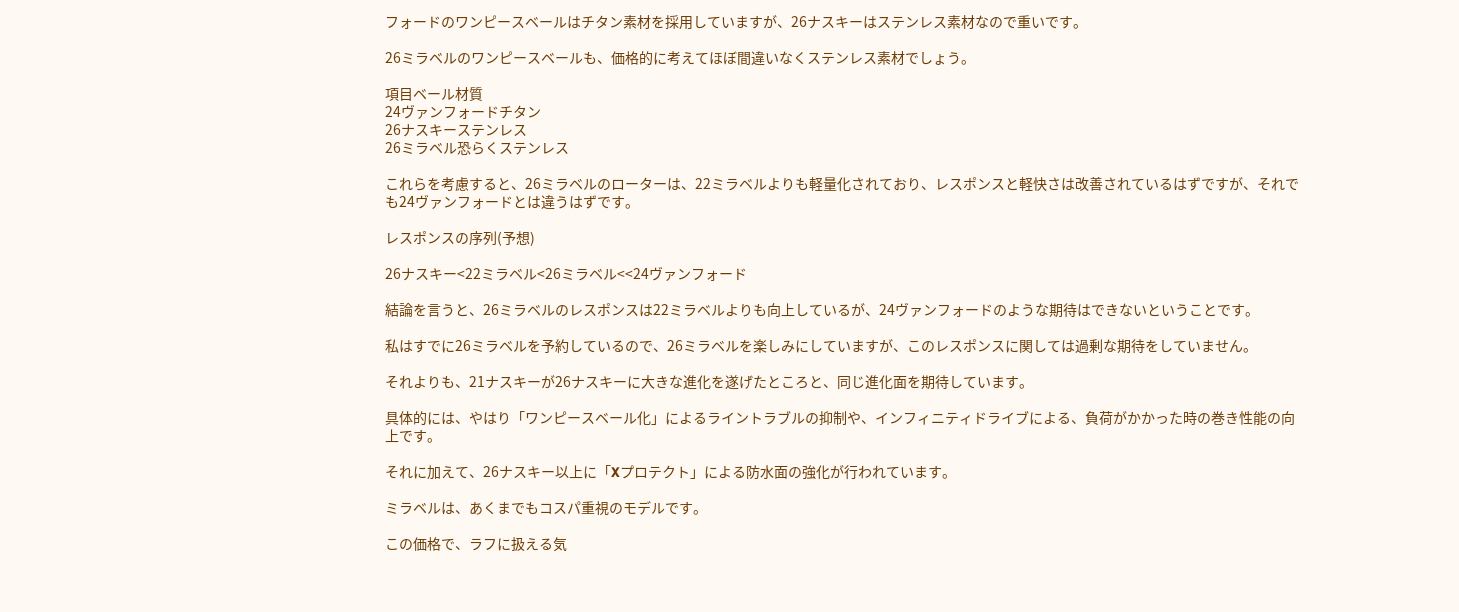フォードのワンピースベールはチタン素材を採用していますが、26ナスキーはステンレス素材なので重いです。

26ミラベルのワンピースベールも、価格的に考えてほぼ間違いなくステンレス素材でしょう。

項目ベール材質
24ヴァンフォードチタン
26ナスキーステンレス
26ミラベル恐らくステンレス

これらを考慮すると、26ミラベルのローターは、22ミラベルよりも軽量化されており、レスポンスと軽快さは改善されているはずですが、それでも24ヴァンフォードとは違うはずです。

レスポンスの序列(予想)

26ナスキー<22ミラベル<26ミラベル<<24ヴァンフォード

結論を言うと、26ミラベルのレスポンスは22ミラベルよりも向上しているが、24ヴァンフォードのような期待はできないということです。

私はすでに26ミラベルを予約しているので、26ミラベルを楽しみにしていますが、このレスポンスに関しては過剰な期待をしていません。

それよりも、21ナスキーが26ナスキーに大きな進化を遂げたところと、同じ進化面を期待しています。

具体的には、やはり「ワンピースベール化」によるライントラブルの抑制や、インフィニティドライブによる、負荷がかかった時の巻き性能の向上です。

それに加えて、26ナスキー以上に「Xプロテクト」による防水面の強化が行われています。

ミラベルは、あくまでもコスパ重視のモデルです。

この価格で、ラフに扱える気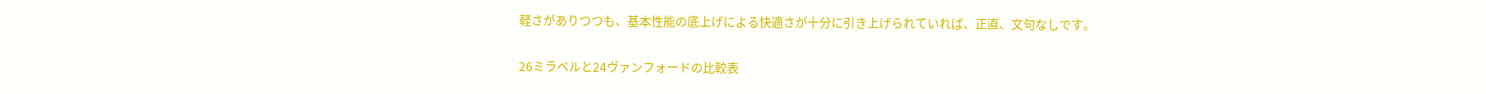軽さがありつつも、基本性能の底上げによる快適さが十分に引き上げられていれば、正直、文句なしです。

26ミラベルと24ヴァンフォードの比較表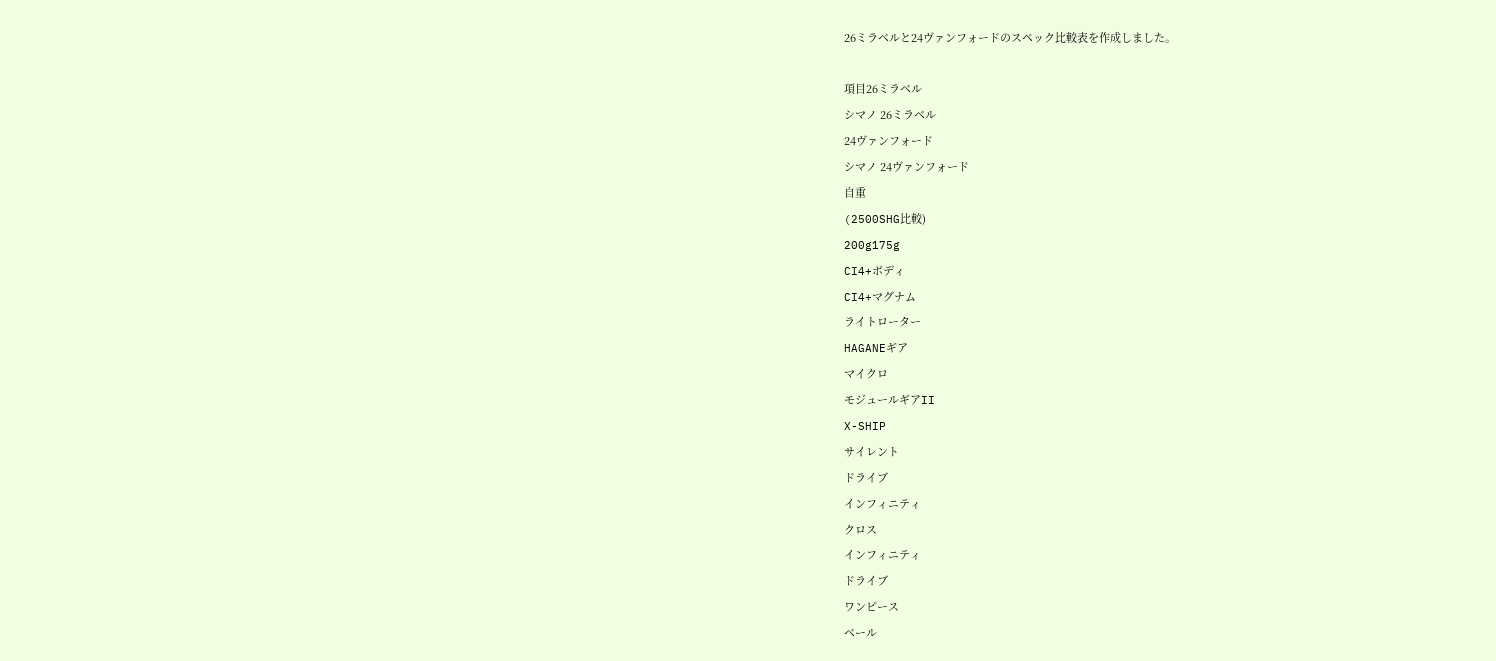26ミラベルと24ヴァンフォードのスペック比較表を作成しました。

項目26ミラベル
シマノ 26ミラベル
24ヴァンフォード
シマノ 24ヴァンフォード
自重
(2500SHG比較)
200g175g
CI4+ボディ
CI4+マグナム
ライトローター
HAGANEギア
マイクロ
モジュールギアII
X-SHIP
サイレント
ドライブ
インフィニティ
クロス
インフィニティ
ドライブ
ワンピース
ベール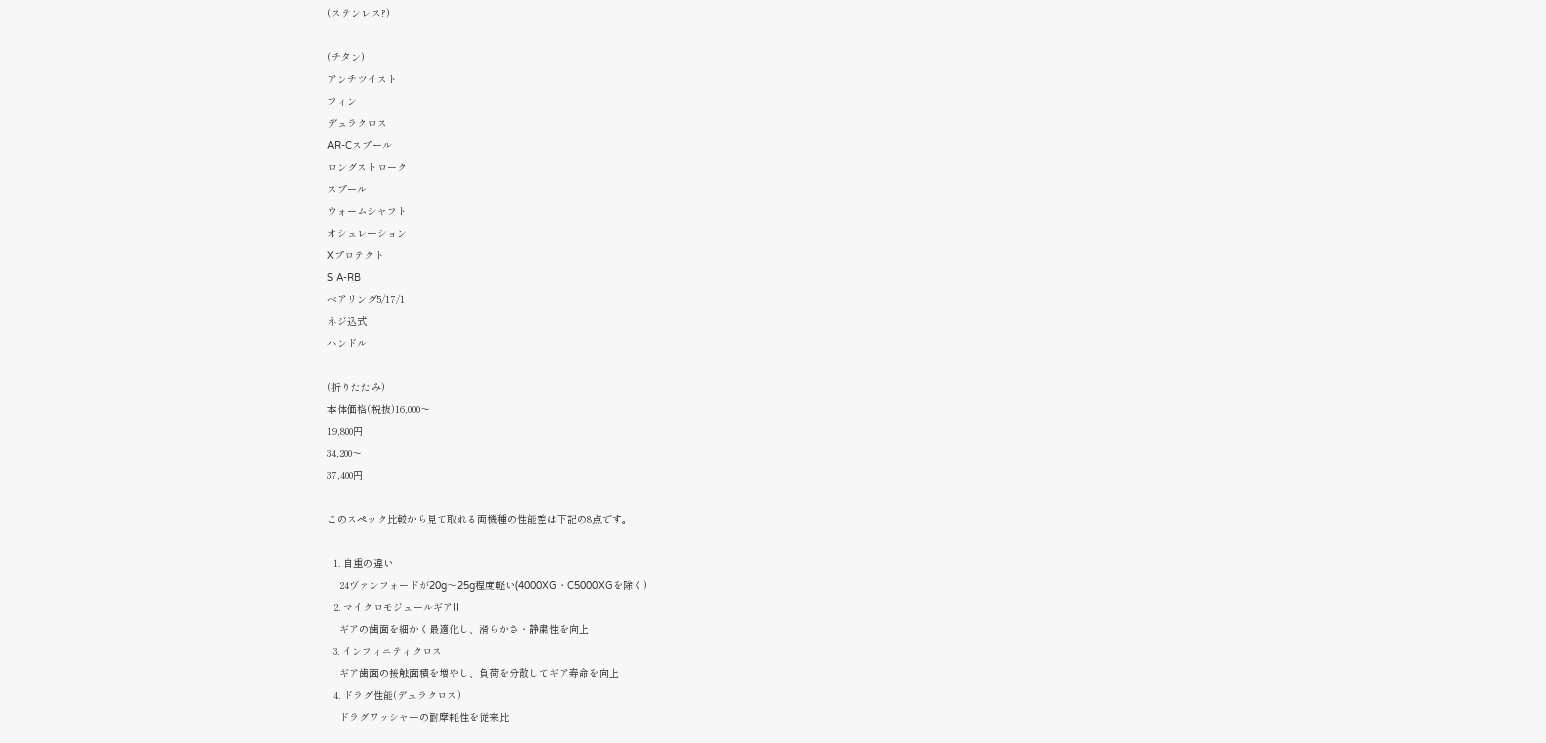(ステンレス?)

(チタン)
アンチツイスト
フィン
デュラクロス
AR-Cスプール
ロングストローク
スプール
ウォームシャフト
オシュレーション
Xプロテクト
S A-RB
ベアリング5/17/1
ネジ込式
ハンドル

(折りたたみ)
本体価格(税抜)16,000〜
19,800円
34,200〜
37,400円

このスペック比較から見て取れる両機種の性能差は下記の8点です。

  1. 自重の違い
    24ヴァンフォードが20g〜25g程度軽い(4000XG・C5000XGを除く)
  2. マイクロモジュールギアII
    ギアの歯面を細かく最適化し、滑らかさ・静粛性を向上
  3. インフィニティクロス
    ギア歯面の接触面積を増やし、負荷を分散してギア寿命を向上
  4. ドラグ性能(デュラクロス)
    ドラグワッシャーの耐摩耗性を従来比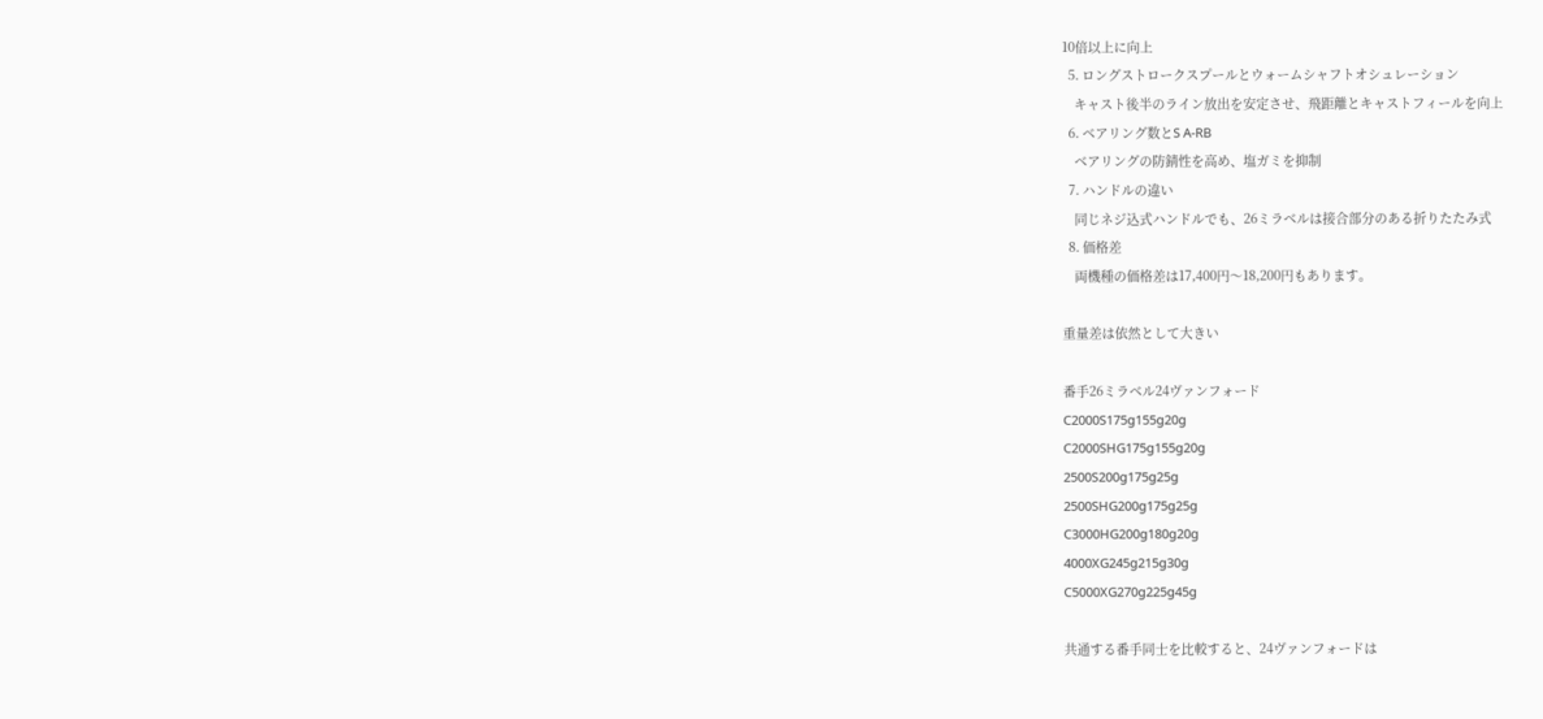10倍以上に向上
  5. ロングストロークスプールとウォームシャフトオシュレーション
    キャスト後半のライン放出を安定させ、飛距離とキャストフィールを向上
  6. ベアリング数とS A-RB
    ベアリングの防錆性を高め、塩ガミを抑制
  7. ハンドルの違い
    同じネジ込式ハンドルでも、26ミラベルは接合部分のある折りたたみ式
  8. 価格差
    両機種の価格差は17,400円〜18,200円もあります。

重量差は依然として大きい

番手26ミラベル24ヴァンフォード
C2000S175g155g20g
C2000SHG175g155g20g
2500S200g175g25g
2500SHG200g175g25g
C3000HG200g180g20g
4000XG245g215g30g
C5000XG270g225g45g

共通する番手同士を比較すると、24ヴァンフォードは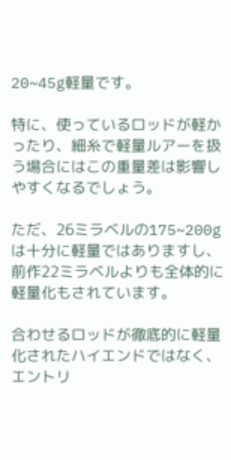20~45g軽量です。

特に、使っているロッドが軽かったり、細糸で軽量ルアーを扱う場合にはこの重量差は影響しやすくなるでしょう。

ただ、26ミラベルの175~200gは十分に軽量ではありますし、前作22ミラベルよりも全体的に軽量化もされています。

合わせるロッドが徹底的に軽量化されたハイエンドではなく、エントリ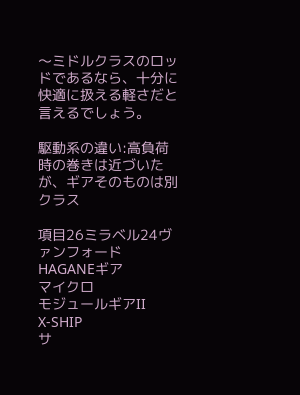〜ミドルクラスのロッドであるなら、十分に快適に扱える軽さだと言えるでしょう。

駆動系の違い:高負荷時の巻きは近づいたが、ギアそのものは別クラス

項目26ミラベル24ヴァンフォード
HAGANEギア
マイクロ
モジュールギアII
X-SHIP
サ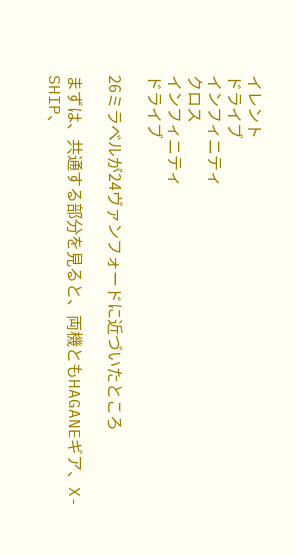イレント
ドライブ
インフィニティ
クロス
インフィニティ
ドライブ

26ミラベルが24ヴァンフォードに近づいたところ

まずは、共通する部分を見ると、両機ともHAGANEギア、X-SHIP、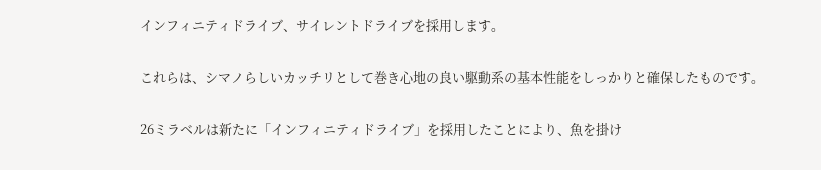インフィニティドライブ、サイレントドライブを採用します。

これらは、シマノらしいカッチリとして巻き心地の良い駆動系の基本性能をしっかりと確保したものです。

26ミラベルは新たに「インフィニティドライブ」を採用したことにより、魚を掛け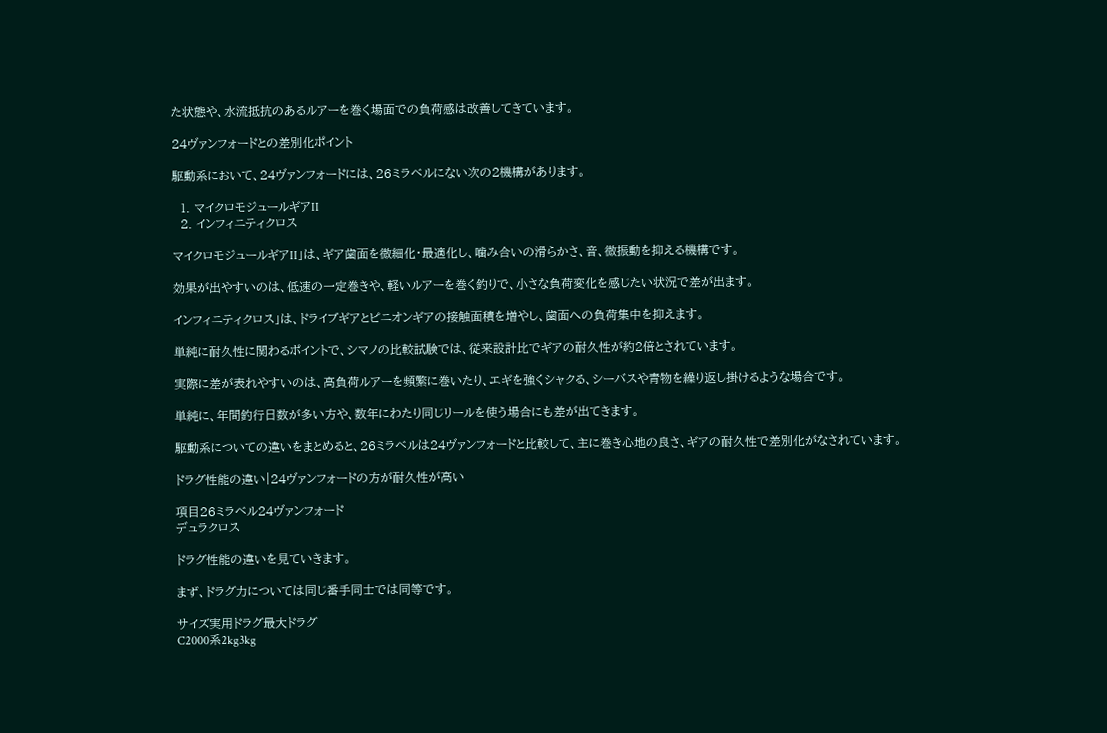た状態や、水流抵抗のあるルアーを巻く場面での負荷感は改善してきています。

24ヴァンフォードとの差別化ポイント

駆動系において、24ヴァンフォードには、26ミラベルにない次の2機構があります。

  1. マイクロモジュールギアII
  2. インフィニティクロス

マイクロモジュールギアII」は、ギア歯面を微細化・最適化し、噛み合いの滑らかさ、音、微振動を抑える機構です。

効果が出やすいのは、低速の一定巻きや、軽いルアーを巻く釣りで、小さな負荷変化を感じたい状況で差が出ます。

インフィニティクロス」は、ドライブギアとピニオンギアの接触面積を増やし、歯面への負荷集中を抑えます。

単純に耐久性に関わるポイントで、シマノの比較試験では、従来設計比でギアの耐久性が約2倍とされています。

実際に差が表れやすいのは、高負荷ルアーを頻繁に巻いたり、エギを強くシャクる、シーバスや青物を繰り返し掛けるような場合です。

単純に、年間釣行日数が多い方や、数年にわたり同じリールを使う場合にも差が出てきます。

駆動系についての違いをまとめると、26ミラベルは24ヴァンフォードと比較して、主に巻き心地の良さ、ギアの耐久性で差別化がなされています。

ドラグ性能の違い|24ヴァンフォードの方が耐久性が高い

項目26ミラベル24ヴァンフォード
デュラクロス

ドラグ性能の違いを見ていきます。

まず、ドラグ力については同じ番手同士では同等です。

サイズ実用ドラグ最大ドラグ
C2000系2kg3kg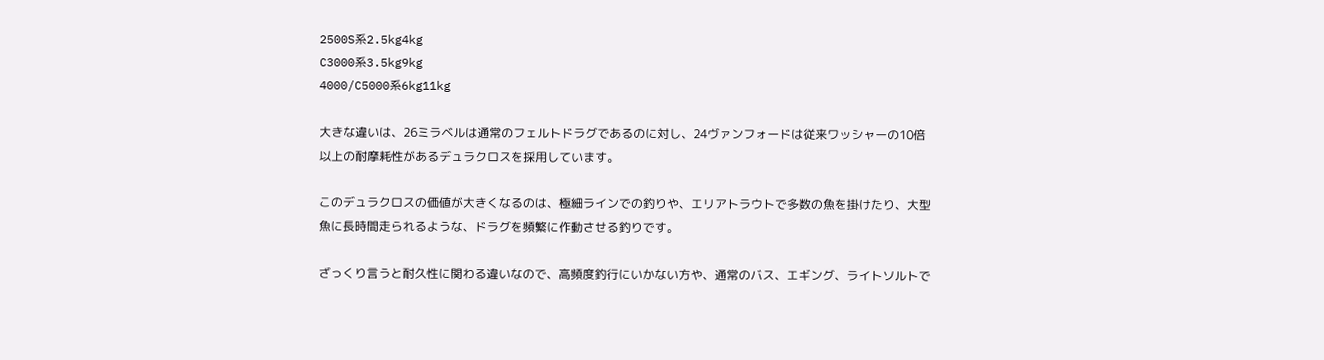2500S系2.5kg4kg
C3000系3.5kg9kg
4000/C5000系6kg11kg

大きな違いは、26ミラベルは通常のフェルトドラグであるのに対し、24ヴァンフォードは従来ワッシャーの10倍以上の耐摩耗性があるデュラクロスを採用しています。

このデュラクロスの価値が大きくなるのは、極細ラインでの釣りや、エリアトラウトで多数の魚を掛けたり、大型魚に長時間走られるような、ドラグを頻繁に作動させる釣りです。

ざっくり言うと耐久性に関わる違いなので、高頻度釣行にいかない方や、通常のバス、エギング、ライトソルトで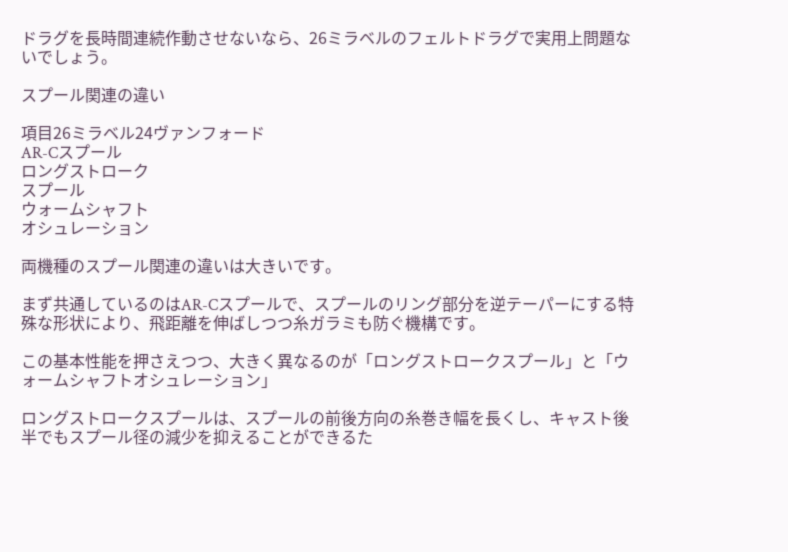ドラグを長時間連続作動させないなら、26ミラベルのフェルトドラグで実用上問題ないでしょう。

スプール関連の違い

項目26ミラベル24ヴァンフォード
AR-Cスプール
ロングストローク
スプール
ウォームシャフト
オシュレーション

両機種のスプール関連の違いは大きいです。

まず共通しているのはAR-Cスプールで、スプールのリング部分を逆テーパーにする特殊な形状により、飛距離を伸ばしつつ糸ガラミも防ぐ機構です。

この基本性能を押さえつつ、大きく異なるのが「ロングストロークスプール」と「ウォームシャフトオシュレーション」

ロングストロークスプールは、スプールの前後方向の糸巻き幅を長くし、キャスト後半でもスプール径の減少を抑えることができるた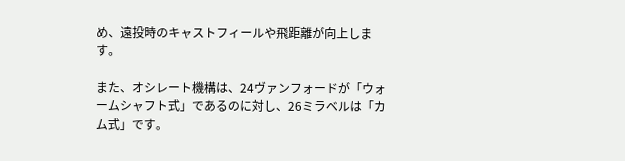め、遠投時のキャストフィールや飛距離が向上します。

また、オシレート機構は、24ヴァンフォードが「ウォームシャフト式」であるのに対し、26ミラベルは「カム式」です。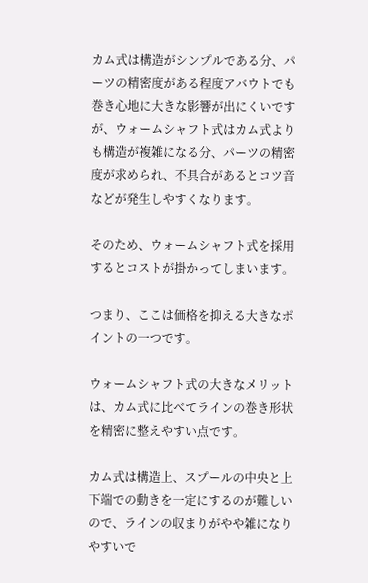カム式は構造がシンプルである分、パーツの精密度がある程度アバウトでも巻き心地に大きな影響が出にくいですが、ウォームシャフト式はカム式よりも構造が複雑になる分、パーツの精密度が求められ、不具合があるとコツ音などが発生しやすくなります。

そのため、ウォームシャフト式を採用するとコストが掛かってしまいます。

つまり、ここは価格を抑える大きなポイントの一つです。

ウォームシャフト式の大きなメリットは、カム式に比べてラインの巻き形状を精密に整えやすい点です。

カム式は構造上、スプールの中央と上下端での動きを一定にするのが難しいので、ラインの収まりがやや雑になりやすいで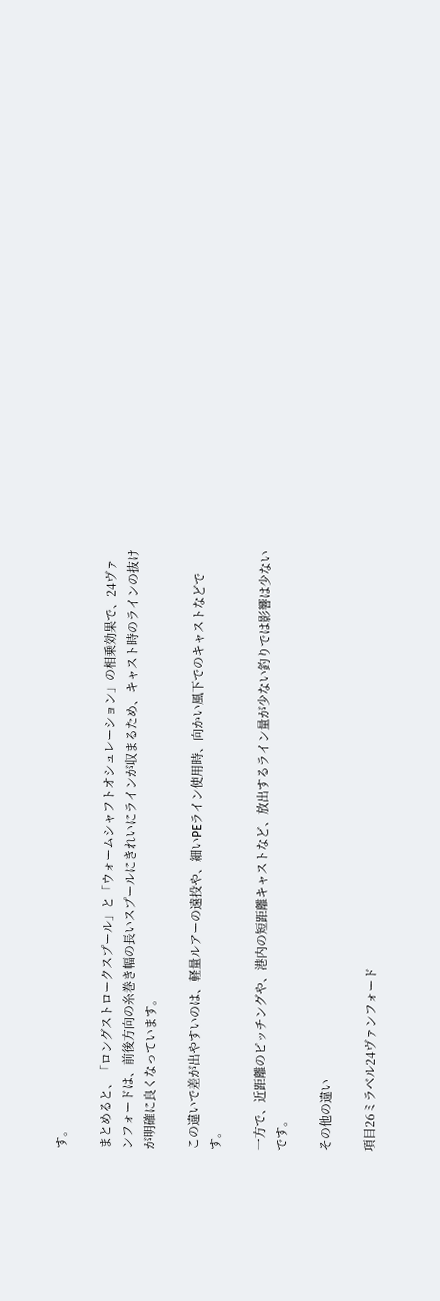す。

まとめると、「ロングストロークスプール」と「ウォームシャフトオシュレーション」の相乗効果で、24ヴァンフォードは、前後方向の糸巻き幅の長いスプールにきれいにラインが収まるため、キャスト時のラインの抜けが明確に良くなっています。

この違いで差が出やすいのは、軽量ルアーの遠投や、細いPEライン使用時、向かい風下でのキャストなどです。

一方で、近距離のピッチングや、港内の短距離キャストなど、放出するライン量が少ない釣りでは影響は少ないです。

その他の違い

項目26ミラベル24ヴァンフォード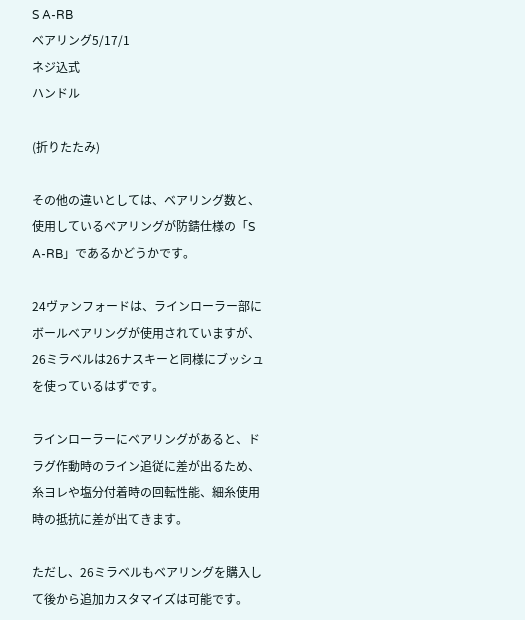S A-RB
ベアリング5/17/1
ネジ込式
ハンドル

(折りたたみ)

その他の違いとしては、ベアリング数と、使用しているベアリングが防錆仕様の「S A-RB」であるかどうかです。

24ヴァンフォードは、ラインローラー部にボールベアリングが使用されていますが、26ミラベルは26ナスキーと同様にブッシュを使っているはずです。

ラインローラーにベアリングがあると、ドラグ作動時のライン追従に差が出るため、糸ヨレや塩分付着時の回転性能、細糸使用時の抵抗に差が出てきます。

ただし、26ミラベルもベアリングを購入して後から追加カスタマイズは可能です。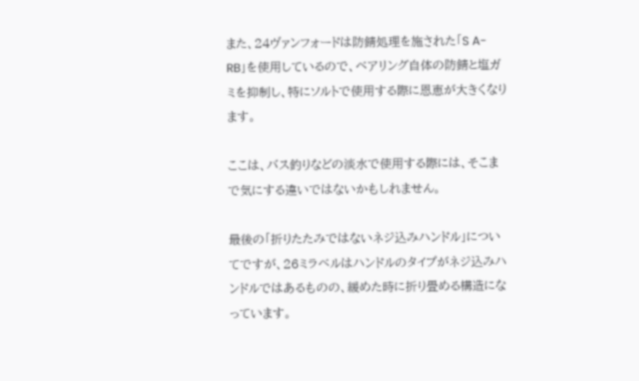また、24ヴァンフォードは防錆処理を施された「S A-RB」を使用しているので、ベアリング自体の防錆と塩ガミを抑制し、特にソルトで使用する際に恩恵が大きくなります。

ここは、バス釣りなどの淡水で使用する際には、そこまで気にする違いではないかもしれません。

最後の「折りたたみではないネジ込みハンドル」についてですが、26ミラベルはハンドルのタイプがネジ込みハンドルではあるものの、緩めた時に折り畳める構造になっています。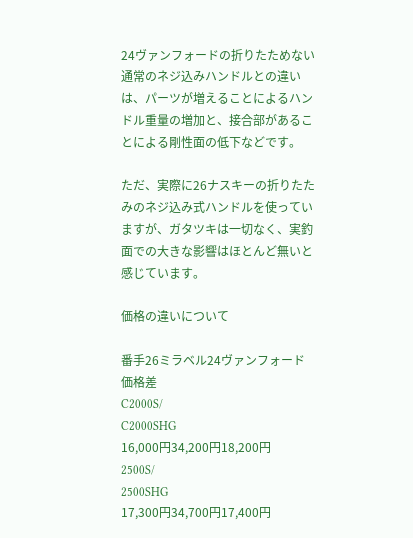24ヴァンフォードの折りたためない通常のネジ込みハンドルとの違いは、パーツが増えることによるハンドル重量の増加と、接合部があることによる剛性面の低下などです。

ただ、実際に26ナスキーの折りたたみのネジ込み式ハンドルを使っていますが、ガタツキは一切なく、実釣面での大きな影響はほとんど無いと感じています。

価格の違いについて

番手26ミラベル24ヴァンフォード価格差
C2000S/
C2000SHG
16,000円34,200円18,200円
2500S/
2500SHG
17,300円34,700円17,400円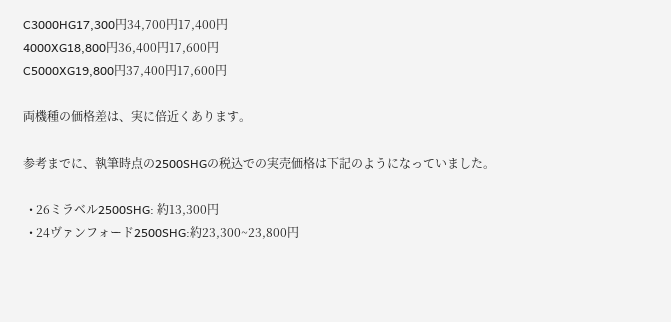C3000HG17,300円34,700円17,400円
4000XG18,800円36,400円17,600円
C5000XG19,800円37,400円17,600円

両機種の価格差は、実に倍近くあります。

参考までに、執筆時点の2500SHGの税込での実売価格は下記のようになっていました。

  • 26ミラベル2500SHG: 約13,300円
  • 24ヴァンフォード2500SHG:約23,300~23,800円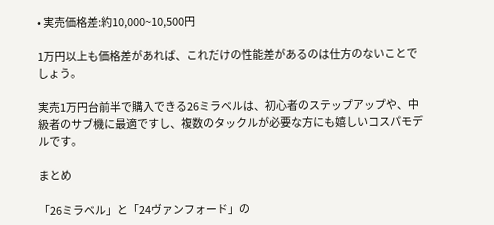• 実売価格差:約10,000~10,500円

1万円以上も価格差があれば、これだけの性能差があるのは仕方のないことでしょう。

実売1万円台前半で購入できる26ミラベルは、初心者のステップアップや、中級者のサブ機に最適ですし、複数のタックルが必要な方にも嬉しいコスパモデルです。

まとめ

「26ミラベル」と「24ヴァンフォード」の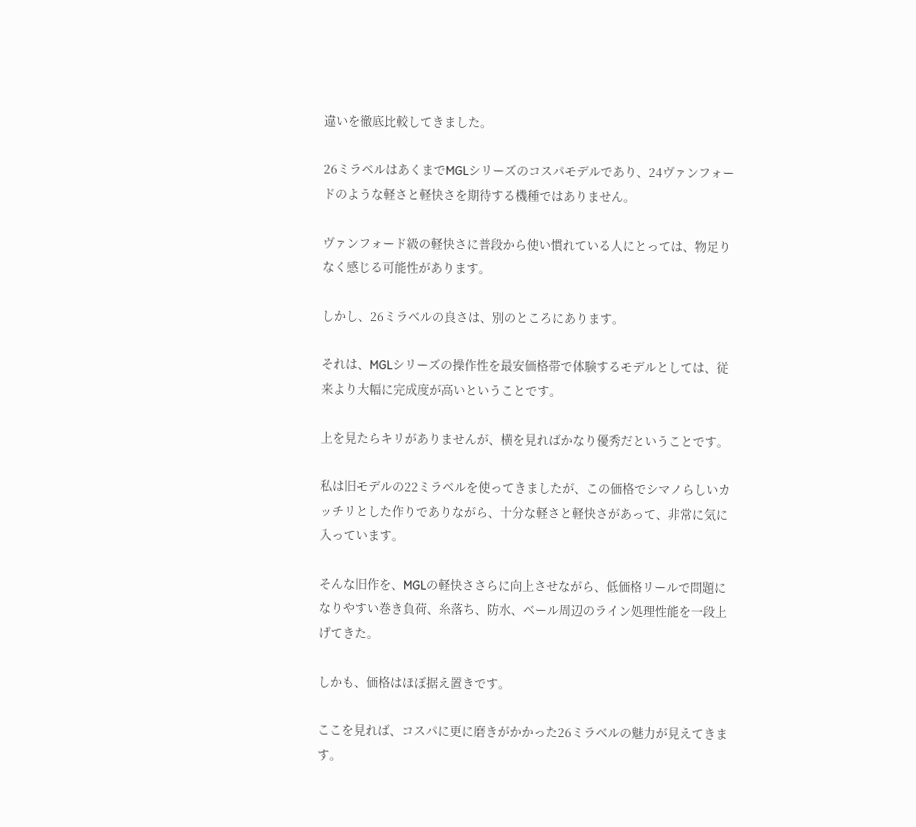違いを徹底比較してきました。

26ミラベルはあくまでMGLシリーズのコスパモデルであり、24ヴァンフォードのような軽さと軽快さを期待する機種ではありません。

ヴァンフォード級の軽快さに普段から使い慣れている人にとっては、物足りなく感じる可能性があります。

しかし、26ミラベルの良さは、別のところにあります。

それは、MGLシリーズの操作性を最安価格帯で体験するモデルとしては、従来より大幅に完成度が高いということです。

上を見たらキリがありませんが、横を見ればかなり優秀だということです。

私は旧モデルの22ミラベルを使ってきましたが、この価格でシマノらしいカッチリとした作りでありながら、十分な軽さと軽快さがあって、非常に気に入っています。

そんな旧作を、MGLの軽快ささらに向上させながら、低価格リールで問題になりやすい巻き負荷、糸落ち、防水、ベール周辺のライン処理性能を一段上げてきた。

しかも、価格はほぼ据え置きです。

ここを見れば、コスパに更に磨きがかかった26ミラベルの魅力が見えてきます。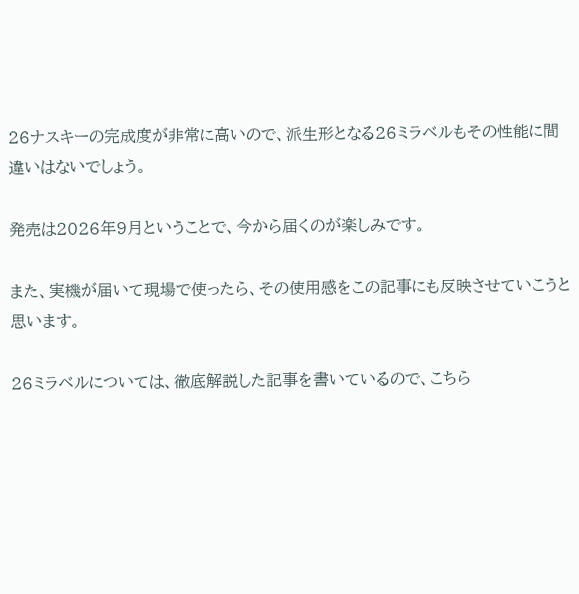26ナスキーの完成度が非常に高いので、派生形となる26ミラベルもその性能に間違いはないでしょう。

発売は2026年9月ということで、今から届くのが楽しみです。

また、実機が届いて現場で使ったら、その使用感をこの記事にも反映させていこうと思います。

26ミラベルについては、徹底解説した記事を書いているので、こちら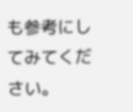も参考にしてみてください。